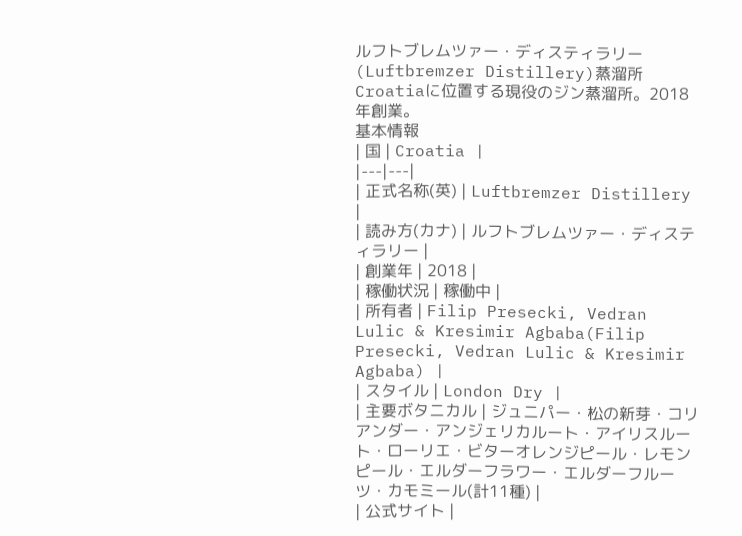ルフトブレムツァー・ディスティラリー(Luftbremzer Distillery)蒸溜所
Croatiaに位置する現役のジン蒸溜所。2018年創業。
基本情報
| 国 | Croatia |
|---|---|
| 正式名称(英) | Luftbremzer Distillery |
| 読み方(カナ) | ルフトブレムツァー・ディスティラリー |
| 創業年 | 2018 |
| 稼働状況 | 稼働中 |
| 所有者 | Filip Presecki, Vedran Lulic & Kresimir Agbaba(Filip Presecki, Vedran Lulic & Kresimir Agbaba) |
| スタイル | London Dry |
| 主要ボタニカル | ジュニパー・松の新芽・コリアンダー・アンジェリカルート・アイリスルート・ローリエ・ビターオレンジピール・レモンピール・エルダーフラワー・エルダーフルーツ・カモミール(計11種) |
| 公式サイト |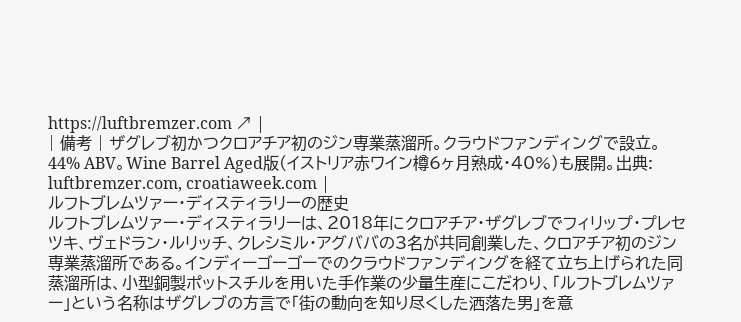https://luftbremzer.com ↗ |
| 備考 | ザグレブ初かつクロアチア初のジン専業蒸溜所。クラウドファンディングで設立。44% ABV。Wine Barrel Aged版(イストリア赤ワイン樽6ヶ月熟成・40%)も展開。出典: luftbremzer.com, croatiaweek.com |
ルフトブレムツァー・ディスティラリーの歴史
ルフトブレムツァー・ディスティラリーは、2018年にクロアチア・ザグレブでフィリップ・プレセツキ、ヴェドラン・ルリッチ、クレシミル・アグババの3名が共同創業した、クロアチア初のジン専業蒸溜所である。インディーゴーゴーでのクラウドファンディングを経て立ち上げられた同蒸溜所は、小型銅製ポットスチルを用いた手作業の少量生産にこだわり、「ルフトブレムツァー」という名称はザグレブの方言で「街の動向を知り尽くした洒落た男」を意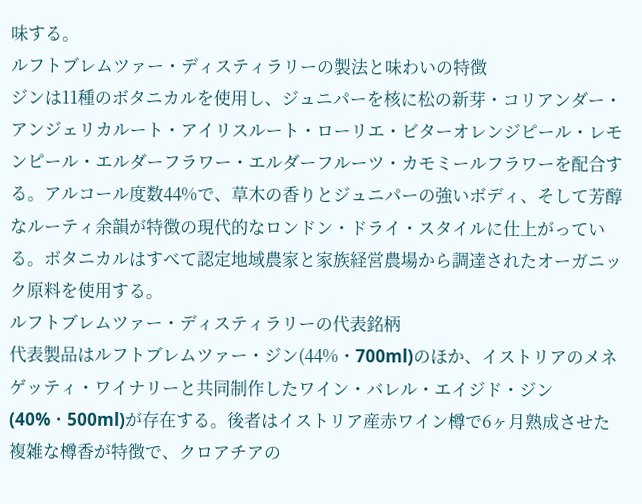味する。
ルフトブレムツァー・ディスティラリーの製法と味わいの特徴
ジンは11種のボタニカルを使用し、ジュニパーを核に松の新芽・コリアンダー・アンジェリカルート・アイリスルート・ローリエ・ビターオレンジピール・レモンピール・エルダーフラワー・エルダーフルーツ・カモミールフラワーを配合する。アルコール度数44%で、草木の香りとジュニパーの強いボディ、そして芳醇なルーティ余韻が特徴の現代的なロンドン・ドライ・スタイルに仕上がっている。ボタニカルはすべて認定地域農家と家族経営農場から調達されたオーガニック原料を使用する。
ルフトブレムツァー・ディスティラリーの代表銘柄
代表製品はルフトブレムツァー・ジン(44%・700ml)のほか、イストリアのメネゲッティ・ワイナリーと共同制作したワイン・バレル・エイジド・ジン(40%・500ml)が存在する。後者はイストリア産赤ワイン樽で6ヶ月熟成させた複雑な樽香が特徴で、クロアチアの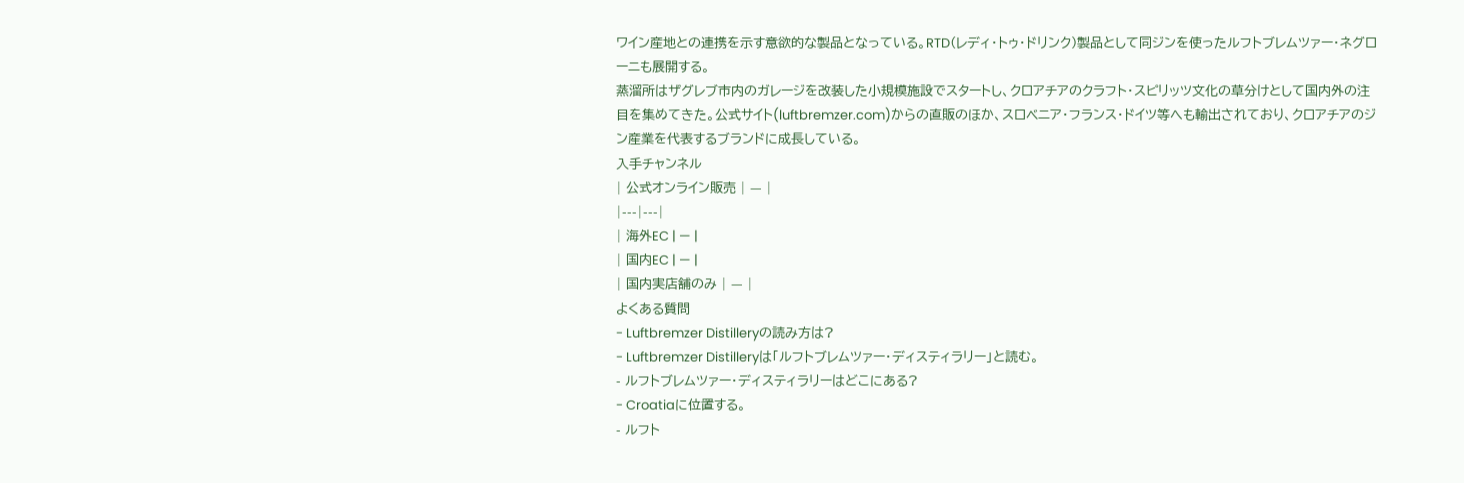ワイン産地との連携を示す意欲的な製品となっている。RTD(レディ・トゥ・ドリンク)製品として同ジンを使ったルフトブレムツァー・ネグローニも展開する。
蒸溜所はザグレブ市内のガレージを改装した小規模施設でスタートし、クロアチアのクラフト・スピリッツ文化の草分けとして国内外の注目を集めてきた。公式サイト(luftbremzer.com)からの直販のほか、スロベニア・フランス・ドイツ等へも輸出されており、クロアチアのジン産業を代表するブランドに成長している。
入手チャンネル
| 公式オンライン販売 | — |
|---|---|
| 海外EC | — |
| 国内EC | — |
| 国内実店舗のみ | — |
よくある質問
- Luftbremzer Distilleryの読み方は?
- Luftbremzer Distilleryは「ルフトブレムツァー・ディスティラリー」と読む。
- ルフトブレムツァー・ディスティラリーはどこにある?
- Croatiaに位置する。
- ルフト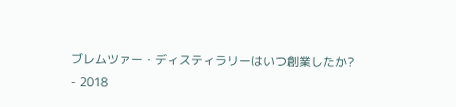ブレムツァー・ディスティラリーはいつ創業したか?
- 2018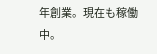年創業。現在も稼働中。